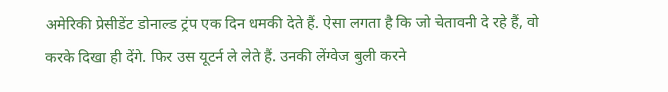अमेरिकी प्रेसीडेंट डोनाल्ड ट्रंप एक दिन धमकी देते हैं. ऐसा लगता है कि जो चेतावनी दे रहे हैं, वो करके दिखा ही देंगे. फिर उस यूटर्न ले लेते हैं. उनकी लेंग्वेज बुली करने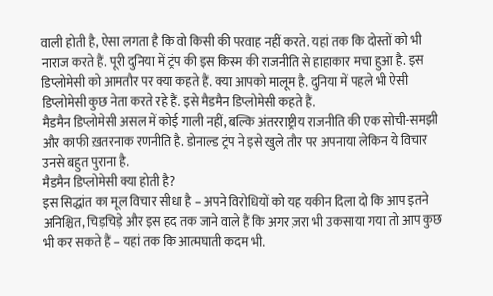वाली होती है, ऐसा लगता है कि वो किसी की परवाह नहीं करते. यहां तक कि दोस्तों को भी नाराज करते हैं. पूरी दुनिया में ट्रंप की इस किस्म की राजनीति से हाहाकार मचा हुआ है. इस डिप्लोमेसी को आमतौर पर क्या कहते हैं. क्या आपको मालूम है. दुनिया में पहले भी ऐसी डिप्लोमेसी कुछ नेता करते रहे हैं. इसे मैडमैन डिप्लोमेसी कहते हैं.
मैडमैन डिप्लोमेसी असल में कोई गाली नहीं, बल्कि अंतरराष्ट्रीय राजनीति की एक सोची-समझी और काफी ख़तरनाक रणनीति है. डोनाल्ड ट्रंप ने इसे खुले तौर पर अपनाया लेकिन ये विचार उनसे बहुत पुराना है.
मैडमैन डिप्लोमेसी क्या होती है?
इस सिद्धांत का मूल विचार सीधा है – अपने विरोधियों को यह यकीन दिला दो कि आप इतने अनिश्चित, चिड़चिड़े और इस हद तक जाने वाले हैं कि अगर ज़रा भी उकसाया गया तो आप कुछ भी कर सकते हैं – यहां तक कि आत्मघाती कदम भी.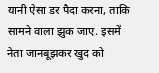यानी ऐसा डर पैदा करना, ताकि सामने वाला झुक जाए. इसमें नेता जानबूझकर खुद को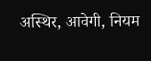अस्थिर, आवेगी, नियम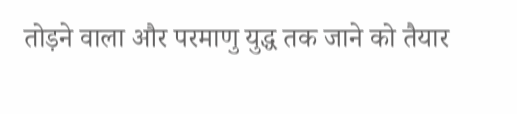तोड़ने वाला और परमाणु युद्ध तक जाने को तैयार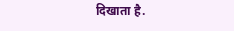दिखाता है.